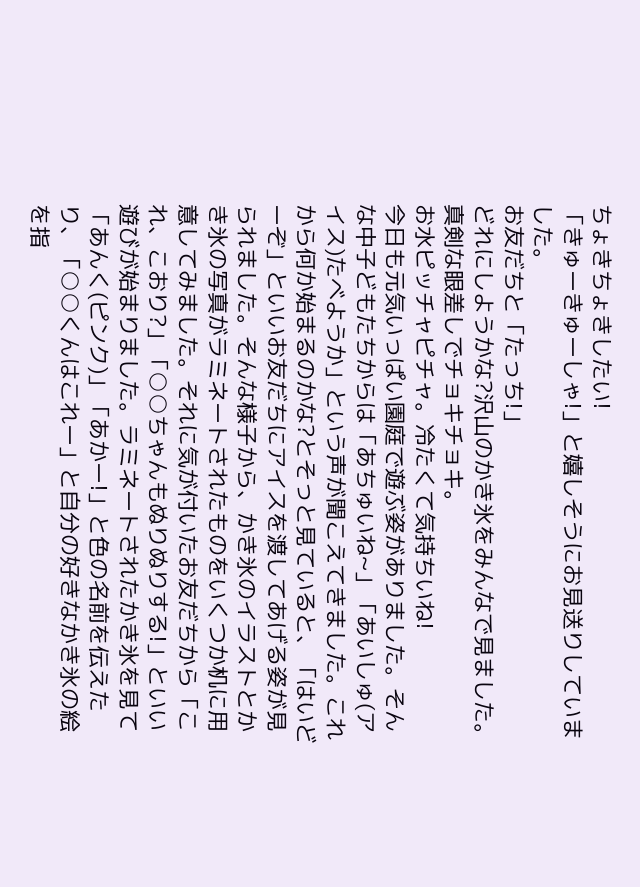ちょきちょきしたい!
「きゅーきゅーしゃ!」と嬉しそうにお見送りしていました。
お友だちと「たっち!」
どれにしようかな?沢山のかき氷をみんなで見ました。
真剣な眼差しでチョキチョキ。
お水ピッチャピチャ。冷たくて気持ちいね!
今日も元気いっぱい園庭で遊ぶ姿がありました。そんな中子どもたちからは「あちゅいね~」「あいしゅ(アイス)たべようか」という声が聞こえてきました。これから何か始まるのかな?とそっと見ていると、「はいどーぞ」といいお友だちにアイスを渡してあげる姿が見られました。そんな様子から、かき氷のイラストとかき氷の写真がラミネートされたものをいくつか机に用意してみました。それに気が付いたお友だちから「これ、こおり?」「○○ちゃんもぬりぬりする!」といい遊びが始まりました。ラミネートされたかき氷を見て「あんく(ピンク)」「あかー!」と色の名前を伝えたり、「○○くんはこれー」と自分の好きなかき氷の絵を指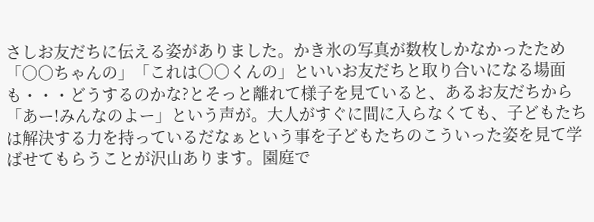さしお友だちに伝える姿がありました。かき氷の写真が数枚しかなかったため「○○ちゃんの」「これは○○くんの」といいお友だちと取り合いになる場面も・・・どうするのかな?とそっと離れて様子を見ていると、あるお友だちから「あー!みんなのよー」という声が。大人がすぐに間に入らなくても、子どもたちは解決する力を持っているだなぁという事を子どもたちのこういった姿を見て学ばせてもらうことが沢山あります。園庭で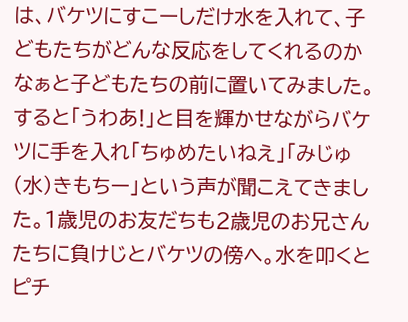は、バケツにすこーしだけ水を入れて、子どもたちがどんな反応をしてくれるのかなぁと子どもたちの前に置いてみました。すると「うわあ!」と目を輝かせながらバケツに手を入れ「ちゅめたいねえ」「みじゅ(水)きもちー」という声が聞こえてきました。1歳児のお友だちも2歳児のお兄さんたちに負けじとバケツの傍へ。水を叩くとピチ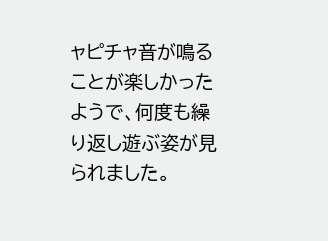ャピチャ音が鳴ることが楽しかったようで、何度も繰り返し遊ぶ姿が見られました。